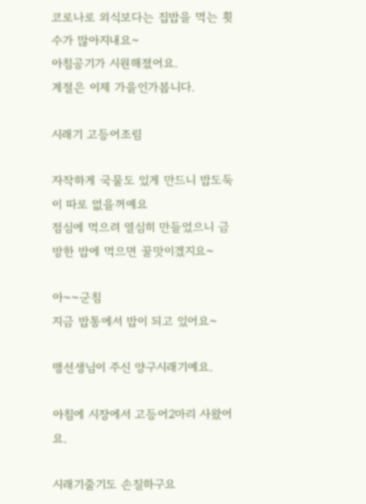코로나로 외식보다는 집밥을 먹는 횟수가 많아지내요~
아침공기가 시원해졌어요.
계절은 이제 가을인가봅니다.

시래기 고등어조림

자작하게 국물도 있게 만드니 밥도둑이 따로 없을꺼예요
점심에 먹으려 열심히 만들었으니 금방한 밥에 먹으면 꿀맛이겠지요~

아~~군침
지금 밥통에서 밥이 되고 있어요~

맹선생님이 주신 양구시래기예요.

아침에 시장에서 고등어2마리 사왔어요.

시래기줄기도 손질하구요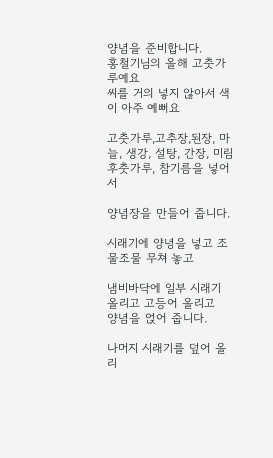양념을 준비합니다.
홍철기님의 올해 고춧가루예요
씨를 거의 넣지 않아서 색이 아주 예뻐요

고춧가루,고추장,된장, 마늘, 생강, 설탕, 간장, 미림
후춧가루, 참기름을 넣어서

양념장을 만들어 줍니다.

시래기에 양녕을 넣고 조물조물 무쳐 놓고

냄비바닥에 일부 시래기 올리고 고등어 올리고
양념을 얹어 줍니다.

나머지 시래기를 덮어 올리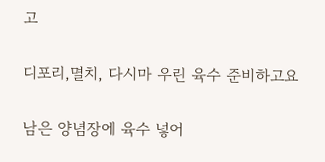고

디포리,멸치, 다시마 우린 육수 준비하고요

남은 양념장에 육수 넣어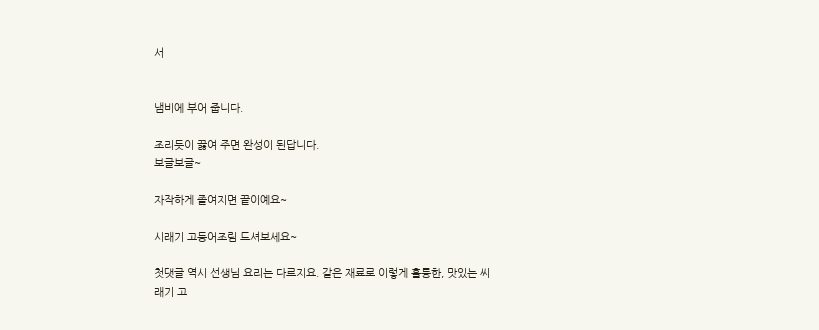서


냄비에 부어 줍니다.

조리듯이 끓여 주면 완성이 된답니다.
보글보글~

자작하게 졸여지면 끝이예요~

시래기 고등어조림 드셔보세요~

첫댓글 역시 선생님 요리는 다르지요. 같은 재료로 이렇게 훌륭한, 맛있는 씨래기 고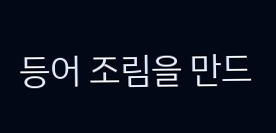등어 조림을 만드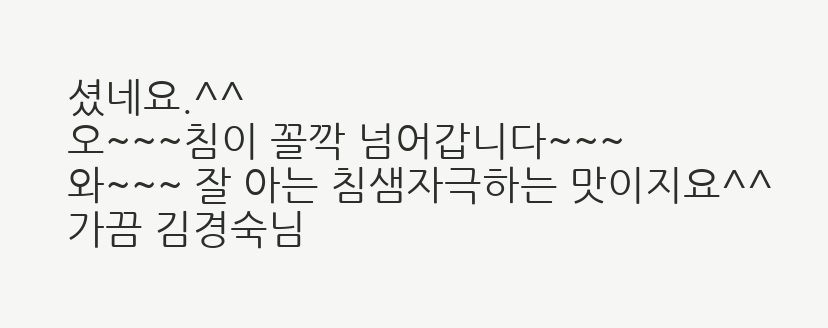셨네요.^^
오~~~침이 꼴깍 넘어갑니다~~~
와~~~ 잘 아는 침샘자극하는 맛이지요^^
가끔 김경숙님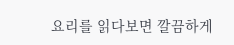요리를 읽다보면 깔끔하게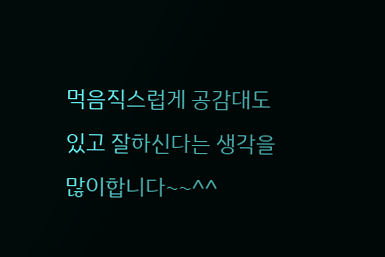먹음직스럽게 공감대도 있고 잘하신다는 생각을 많이합니다~~^^